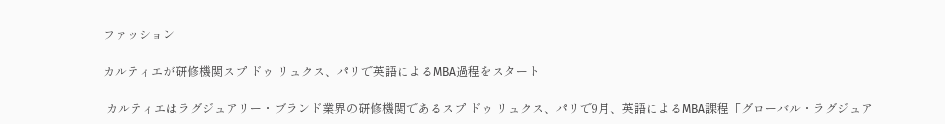ファッション

カルティエが研修機関スプ ドゥ リュクス、パリで英語によるMBA過程をスタート

 カルティエはラグジュアリー・ブランド業界の研修機関であるスプ ドゥ リュクス、パリで9月、英語によるMBA課程「グローバル・ラグジュア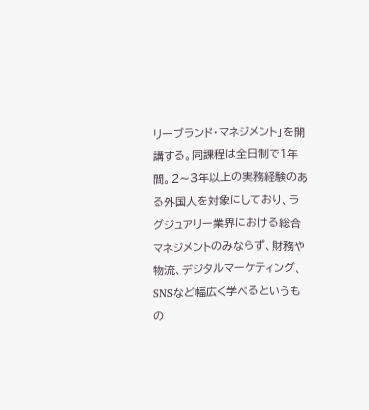リーブランド・マネジメント」を開講する。同課程は全日制で1年間。2〜3年以上の実務経験のある外国人を対象にしており、ラグジュアリー業界における総合マネジメントのみならず、財務や物流、デジタルマーケティング、SNSなど幅広く学べるというもの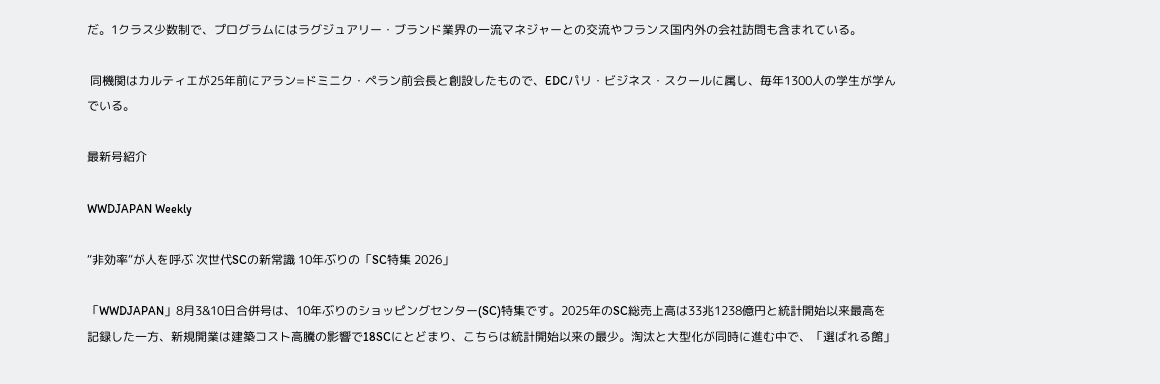だ。1クラス少数制で、プログラムにはラグジュアリー・ブランド業界の一流マネジャーとの交流やフランス国内外の会社訪問も含まれている。

 同機関はカルティエが25年前にアラン=ドミニク・ペラン前会長と創設したもので、EDCパリ・ビジネス・スクールに属し、毎年1300人の学生が学んでいる。

最新号紹介

WWDJAPAN Weekly

“非効率“が人を呼ぶ 次世代SCの新常識 10年ぶりの「SC特集 2026」

「WWDJAPAN」8月3&10日合併号は、10年ぶりのショッピングセンター(SC)特集です。2025年のSC総売上高は33兆1238億円と統計開始以来最高を記録した一方、新規開業は建築コスト高騰の影響で18SCにとどまり、こちらは統計開始以来の最少。淘汰と大型化が同時に進む中で、「選ばれる館」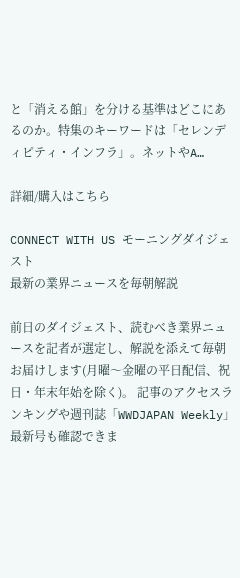と「消える館」を分ける基準はどこにあるのか。特集のキーワードは「セレンディピティ・インフラ」。ネットやA…

詳細/購入はこちら

CONNECT WITH US モーニングダイジェスト
最新の業界ニュースを毎朝解説

前日のダイジェスト、読むべき業界ニュースを記者が選定し、解説を添えて毎朝お届けします(月曜〜金曜の平日配信、祝日・年末年始を除く)。 記事のアクセスランキングや週刊誌「WWDJAPAN Weekly」最新号も確認できま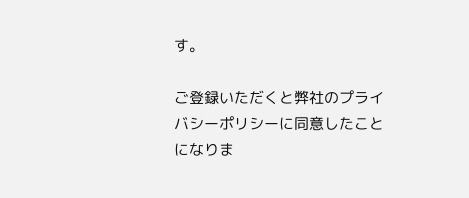す。

ご登録いただくと弊社のプライバシーポリシーに同意したことになりま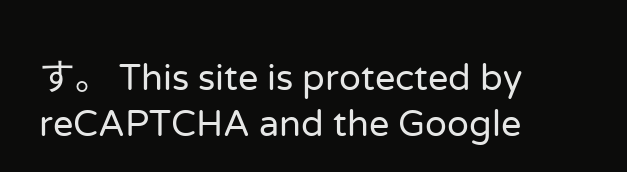す。 This site is protected by reCAPTCHA and the Google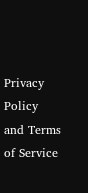Privacy Policy and Terms of Service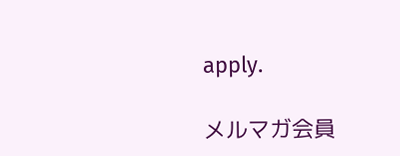apply.

メルマガ会員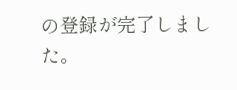の登録が完了しました。